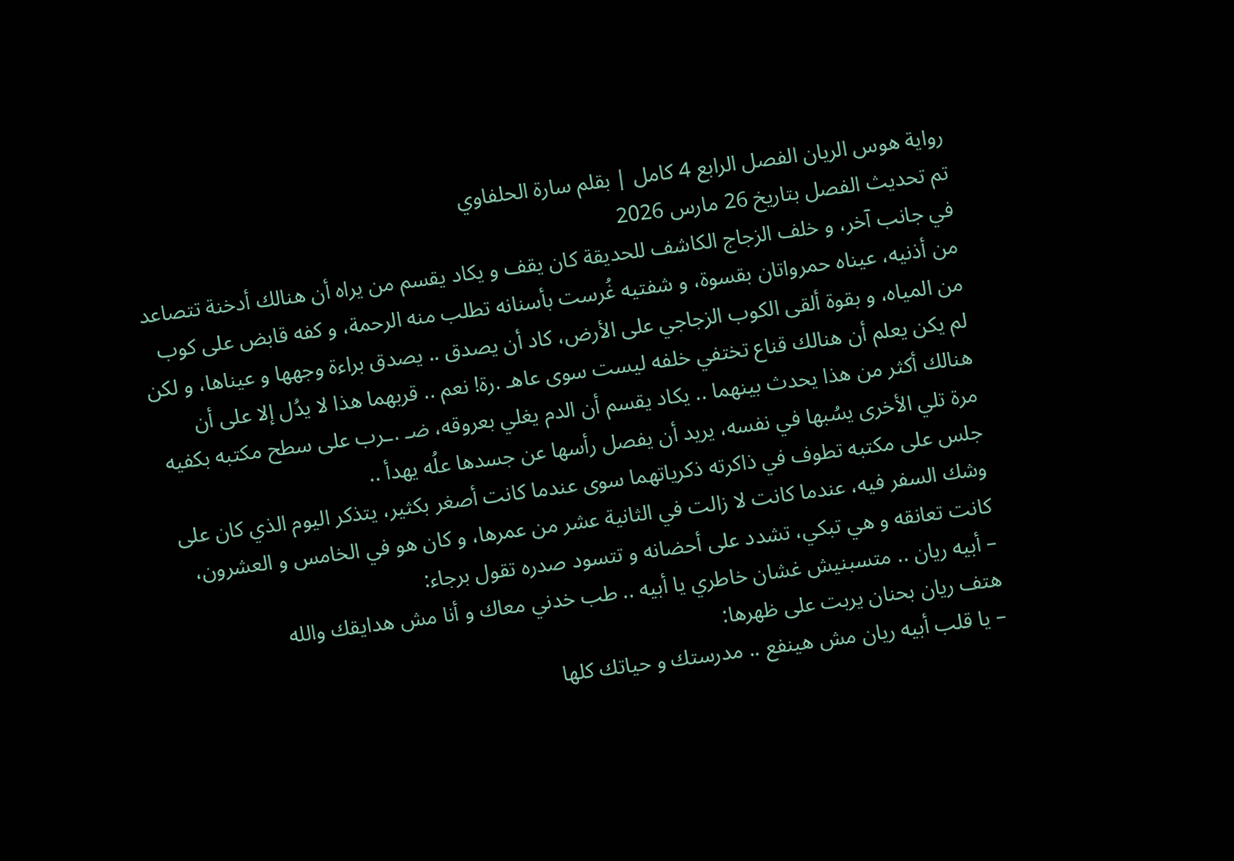رواية هوس الريان الفصل الرابع 4 كامل | بقلم سارة الحلفاوي
تم تحديث الفصل بتاريخ 26 مارس 2026
في جانب آخر، و خلف الزجاج الكاشف للحديقة كان يقف و يكاد يقسم من يراه أن هنالك أدخنة تتصاعد من أذنيه، عيناه حمرواتان بقسوة، و شفتيه غُرست بأسنانه تطلب منه الرحمة، و كفه قابض على كوب من المياه، و بقوة ألقى الكوب الزجاجي على الأرض، كاد أن يصدق .. يصدق براءة وجهها و عيناها، و لكن لم يكن يعلم أن هنالك قناع تختفي خلفه ليست سوى عاهـ .رة! نعم .. قربهما هذا لا يدُل إلا على أن هنالك أكثر من هذا يحدث بينهما .. يكاد يقسم أن الدم يغلي بعروقه، ضـ .ـرب على سطح مكتبه بكفيه مرة تلي الأخرى يسُبها في نفسه، يريد أن يفصل رأسها عن جسدها علُه يهدأ ..
جلس على مكتبه تطوف في ذاكرته ذكرياتهما سوى عندما كانت أصغر بكثير، يتذكر اليوم الذي كان على وشك السفر فيه، عندما كانت لا زالت في الثانية عشر من عمرها، و كان هو في الخامس و العشرون، كانت تعانقه و هي تبكي، تشدد على أحضانه و تتسود صدره تقول برجاء:
– أبيه ريان .. متسبنيش غشان خاطري يا أبيه .. طب خدني معاك و أنا مش هدايقك والله
هتف ريان بحنان يربت على ظهرها:
– يا قلب أبيه ريان مش هينفع .. مدرستك و حياتك كلها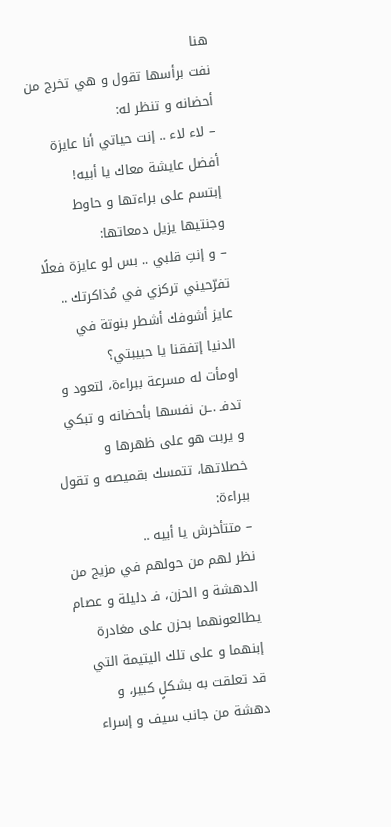هنا
نفت برأسها تقول و هي تخرج من أحضانه و تنظر له:
– لاء لاء .. إنت حياتي أنا عايزة أفضل عايشة معاك يا أبيه!
إبتسم على براءتها و حاوط وجنتيها يزيل دمعاتها:
– و إنتِ قلبي .. بس لو عايزة فعلًا تفرّحيني تركزي في مُذاكرتك .. عايز أشوفك أشطر بنوتة في الدنيا إتفقنا يا حبيبتي؟
اومأت له مسرعة ببراءة، لتعود و تدفـ .ـن نفسها بأحضانه و تبكي و يربت هو على ظهرها و خصلاتها، تتمسك بقميصه و تقول ببراءة:
– متتأخرش يا أبيه ..
نظر لهم من حولهم في مزيج من الدهشة و الحزن، فـ دليلة و عصام يطالعونهما بحزن على مغادرة إبنهما و على تلك اليتيمة التي قد تعلقت به بشكلٍ كبير، و دهشة من جانب سيف و إسراء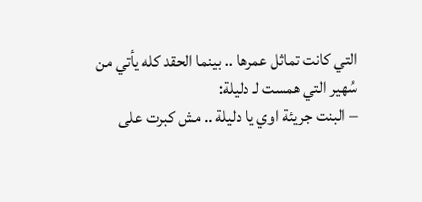التي كانت تماثل عمرها .. بينما الحقد كله يأتي من سُهير التي همست لـ دليلة:
– البنت جريئة اوي يا دليلة .. مش كبرت على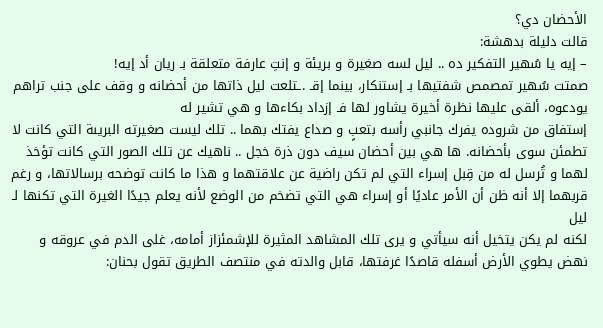الأحضان دي؟
قالت دليلة بدهشة:
– إيه يا سُهير التفكير ده .. ليل لسه صغيرة و بريئة و إنتِ عارفة متعلقة بـ ريان أد إيه!
صمتت سُهير تمصمص شفتيها بـ إستنكار، بينما إقـ .ـتلعت ليل ذاتها من أحضانه و وقف على جنب تراهم يودعوه، ألقى عليها نظرة أخيرة يشاور لها فـ إزداد بكاءها و هي تشير له
إستفاق من شروده يفرك جانبي رأسه بتعبٍ و صداع يفتك بهما .. تلك ليست صغيرته البريىة التي كانت لا تطمئن سوى بأحضانه. ها هي بين أحضان سيف دون ذرة خجل .. ناهيك عن تلك الصور التي كانت تؤخذ لهما و تُرسل له من قِبل إسراء التي لم تكن راضية عن علاقتهما و هذا ما كانت توضحه برسالاتها، و رغم قربهما إلا أنه ظن أن الأمر عاديًا أو إسراء هي التي تضخم من الوضع لأنه يعلم جيدًا الغيرة التي تكنها لـ ليل
لكنه لم يكن يتخيل أنه سيأتي و يرى تلك المشاهد المثيرة للإشمئزاز أمامه، غلى الدم في عروقه و نهض يطوي الأرض أسفله قاصدًا غرفتها، قابل والدته في منتصف الطريق تقول بحنان: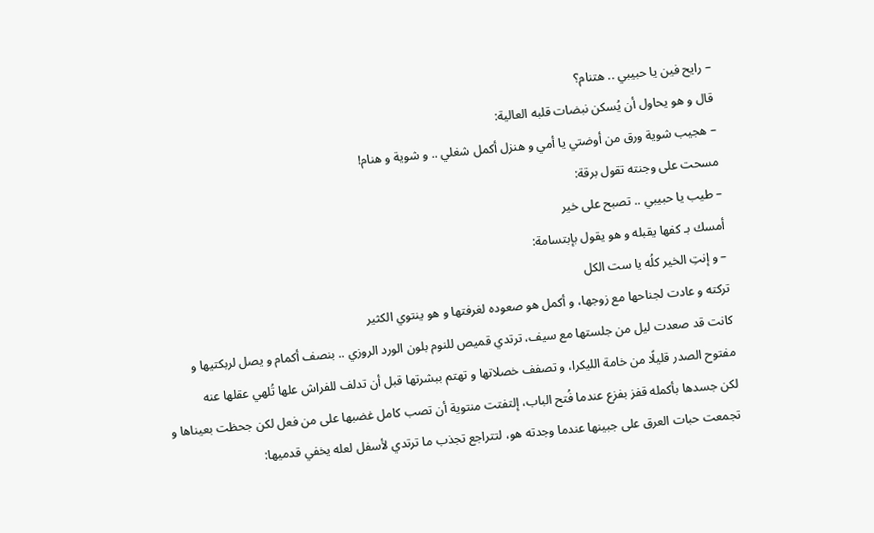– رايح فين يا حبيبي .. هتنام؟
قال و هو يحاول أن يُسكن نبضات قلبه العالية:
– هجيب شوية ورق من أوضتي يا أمي و هنزل أكمل شغلي .. و شوية و هنام!
مسحت على وجنته تقول برقة:
– طيب يا حبيبي .. تصبح على خير
أمسك بـ كفها يقبله و هو يقول بإبتسامة:
– و إنتِ الخير كلُه يا ست الكل
تركته و عادت لجناحها مع زوجها، و أكمل هو صعوده لغرفتها و هو ينتوي الكثير
كانت قد صعدت ليل من جلستها مع سيف، ترتدي قميص للنوم بلون الورد الروزي .. بنصف أكمام و يصل لربكتيها و مفتوح الصدر قليلًا من خامة الليكرا، و تصفف خصلاتها و تهتم ببشرتها قبل أن تدلف للفراش علها تُلهي عقلها عنه
لكن جسدها بأكمله قفز بفزع عندما فُتح الباب، إلتفتت منتوية أن تصب كامل غضبها على من فعل لكن جحظت بعيناها و تجمعت حبات العرق على جبينها عندما وجدته هو، لتتراجع تجذب ما ترتدي لأسفل لعله يخفي قدميها: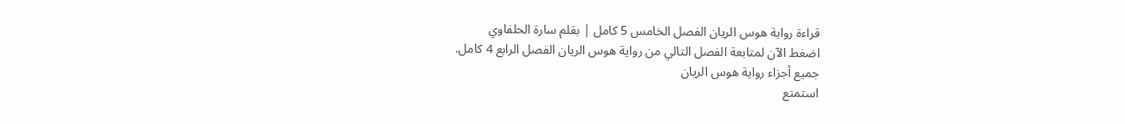قراءة رواية هوس الريان الفصل الخامس 5 كامل | بقلم سارة الحلفاوي
اضغط الآن لمتابعة الفصل التالي من رواية هوس الريان الفصل الرابع 4 كامل.
جميع أجزاء رواية هوس الريان
استمتع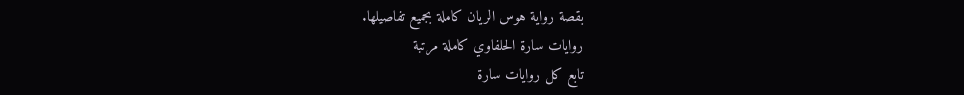بقصة رواية هوس الريان كاملة بجميع تفاصيلها.
روايات سارة الحلفاوي كاملة مرتبة
تابع كل روايات سارة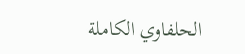الحلفاوي الكاملة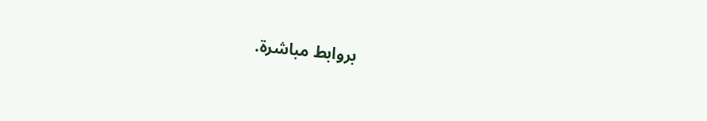بروابط مباشرة.